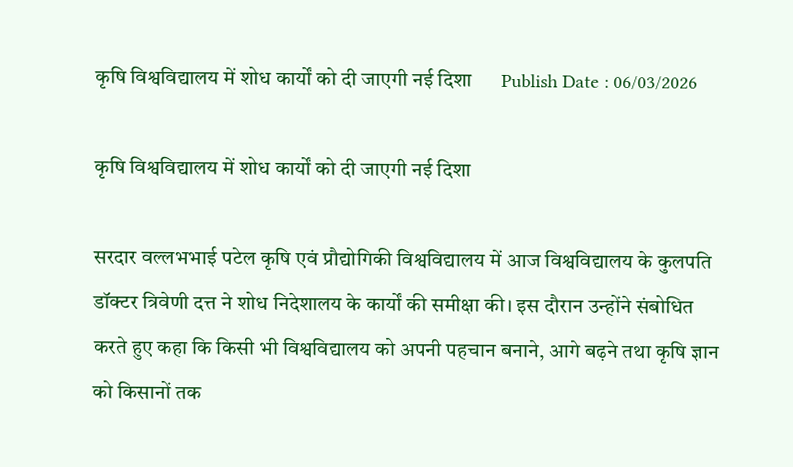कृषि विश्वविद्यालय में शोध कार्यों को दी जाएगी नई दिशा      Publish Date : 06/03/2026

कृषि विश्वविद्यालय में शोध कार्यों को दी जाएगी नई दिशा

सरदार वल्लभभाई पटेल कृषि एवं प्रौद्योगिकी विश्वविद्यालय में आज विश्वविद्यालय के कुलपति डॉक्टर त्रिवेणी दत्त ने शोध निदेशालय के कार्यों की समीक्षा की। इस दौरान उन्होंने संबोधित करते हुए कहा कि किसी भी विश्वविद्यालय को अपनी पहचान बनाने, आगे बढ़ने तथा कृषि ज्ञान को किसानों तक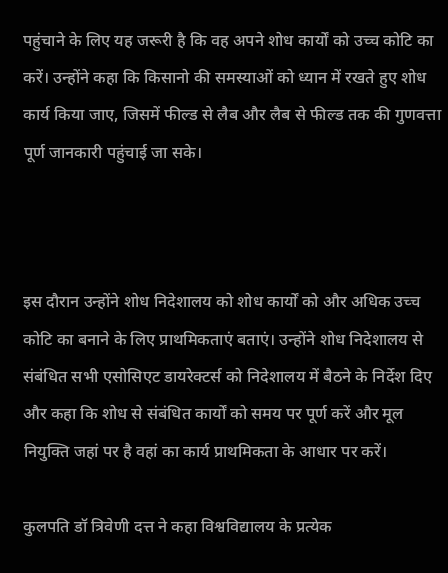पहुंचाने के लिए यह जरूरी है कि वह अपने शोध कार्यों को उच्च कोटि का करें। उन्होंने कहा कि किसानो की समस्याओं को ध्यान में रखते हुए शोध कार्य किया जाए, जिसमें फील्ड से लैब और लैब से फील्ड तक की गुणवत्ता पूर्ण जानकारी पहुंचाई जा सके।



इस दौरान उन्होंने शोध निदेशालय को शोध कार्यों को और अधिक उच्च कोटि का बनाने के लिए प्राथमिकताएं बताएं। उन्होंने शोध निदेशालय से संबंधित सभी एसोसिएट डायरेक्टर्स को निदेशालय में बैठने के निर्देश दिए और कहा कि शोध से संबंधित कार्यों को समय पर पूर्ण करें और मूल नियुक्ति जहां पर है वहां का कार्य प्राथमिकता के आधार पर करें।

कुलपति डॉ त्रिवेणी दत्त ने कहा विश्वविद्यालय के प्रत्येक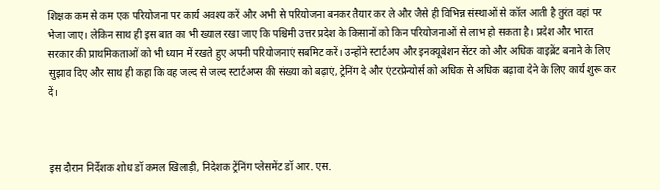शिक्षक कम से कम एक परियोजना पर कार्य अवश्य करें और अभी से परियोजना बनकर तैयार कर ले और जैसे ही विभिन्न संस्थाओं से कॉल आती है तुरंत वहां पर भेजा जाए। लेकिन साथ ही इस बात का भी ख्याल रखा जाए कि पश्चिमी उत्तर प्रदेश के किसानों को किन परियोजनाओं से लाभ हो सकता है। प्रदेश और भारत सरकार की प्राथमिकताओं को भी ध्यान में रखते हुए अपनी परियोजनाएं सबमिट करें। उन्होंने स्टार्टअप और इनक्यूबेशन सेंटर को और अधिक वाइब्रेंट बनाने के लिए सुझाव दिए और साथ ही कहा कि वह जल्द से जल्द स्टार्टअप्स की संख्या को बढ़ाएं, ट्रेनिंग दे और एंटरप्रेन्योर्स को अधिक से अधिक बढ़ावा देने के लिए कार्य शुरू कर दें।



इस दौरान निर्देशक शोध डॉ कमल खिलाड़ी, निदेशक ट्रेंनिंग प्लेसमेंट डॉ आर. एस.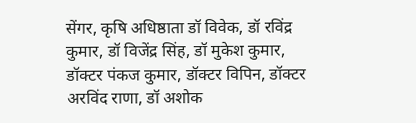सेंगर, कृषि अधिष्ठाता डॉ विवेक, डॉ रविंद्र कुमार, डॉ विजेंद्र सिंह, डॉ मुकेश कुमार, डॉक्टर पंकज कुमार, डॉक्टर विपिन, डॉक्टर अरविंद राणा, डॉ अशोक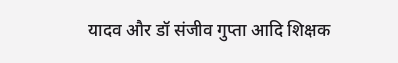यादव और डॉ संजीव गुप्ता आदि शिक्षक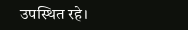उपस्थित रहे।